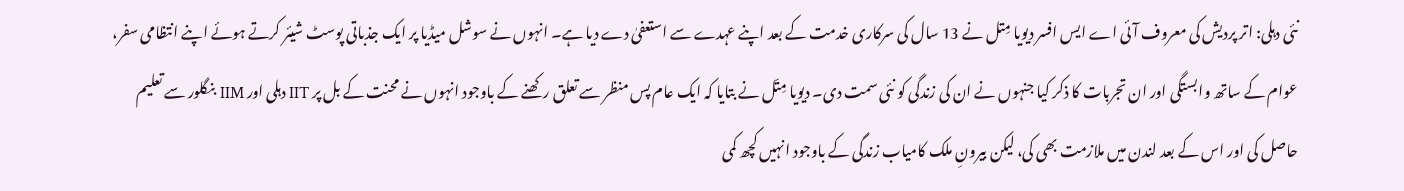نئی دہلی: اتر پردیش کی معروف آئی اے ایس افسر دیویا مِتل نے 13 سال کی سرکاری خدمت کے بعد اپنے عہدے سے استعفیٰ دے دیا ہے۔ انہوں نے سوشل میڈیا پر ایک جذباتی پوسٹ شیئر کرتے ہوئے اپنے انتظامی سفر، عوام کے ساتھ وابستگی اور ان تجربات کا ذکر کیا جنہوں نے ان کی زندگی کو نئی سمت دی۔ دیویا مِتّل نے بتایا کہ ایک عام پس منظر سے تعلق رکھنے کے باوجود انہوں نے محنت کے بل پر IIT دہلی اور IIM بنگلور سے تعلیم حاصل کی اور اس کے بعد لندن میں ملازمت بھی کی، لیکن بیرونِ ملک کامیاب زندگی کے باوجود انہیں کچھ کمی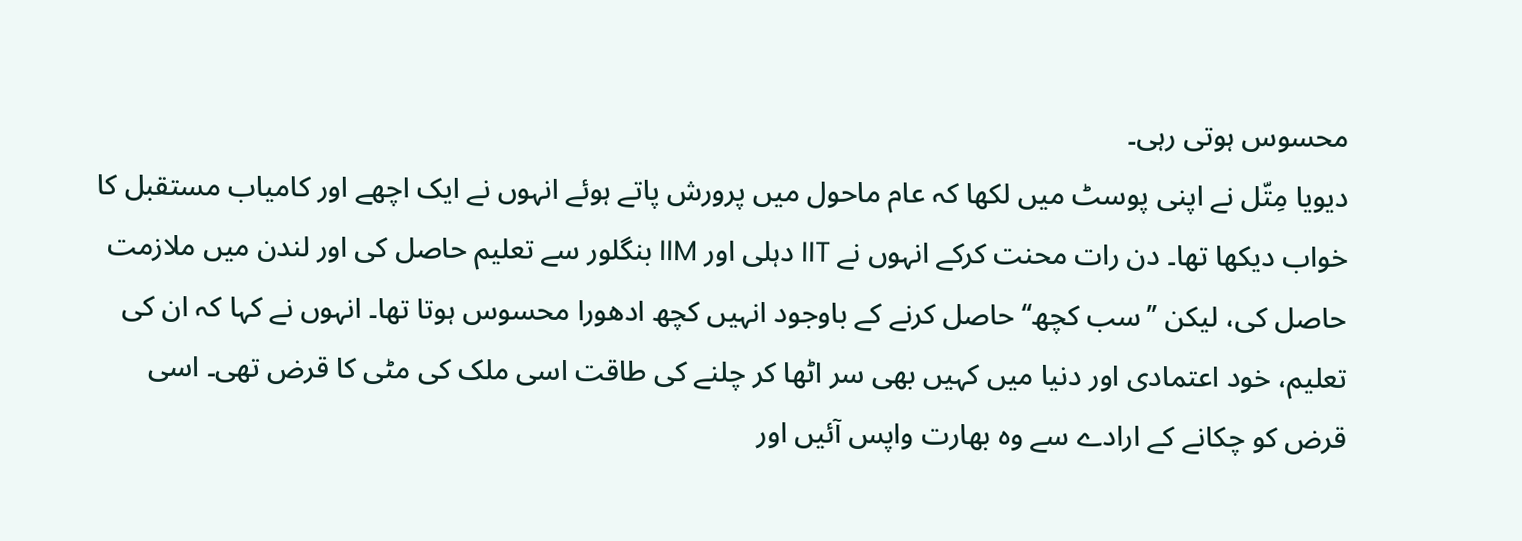محسوس ہوتی رہی۔
دیویا مِتّل نے اپنی پوسٹ میں لکھا کہ عام ماحول میں پرورش پاتے ہوئے انہوں نے ایک اچھے اور کامیاب مستقبل کا خواب دیکھا تھا۔ دن رات محنت کرکے انہوں نے IIT دہلی اور IIM بنگلور سے تعلیم حاصل کی اور لندن میں ملازمت حاصل کی، لیکن ’’سب کچھ‘‘ حاصل کرنے کے باوجود انہیں کچھ ادھورا محسوس ہوتا تھا۔ انہوں نے کہا کہ ان کی تعلیم، خود اعتمادی اور دنیا میں کہیں بھی سر اٹھا کر چلنے کی طاقت اسی ملک کی مٹی کا قرض تھی۔ اسی قرض کو چکانے کے ارادے سے وہ بھارت واپس آئیں اور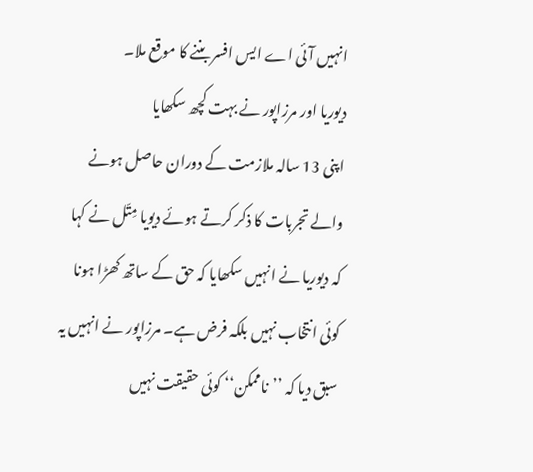انہیں آئی اے ایس افسر بننے کا موقع ملا۔
دیوریا اور مرزاپور نے بہت کچھ سکھایا
اپنی 13 سالہ ملازمت کے دوران حاصل ہونے والے تجربات کا ذکر کرتے ہوئے دیویا مِتّل نے کہا کہ دیوریا نے انہیں سکھایا کہ حق کے ساتھ کھڑا ہونا کوئی انتخاب نہیں بلکہ فرض ہے۔ مرزاپور نے انہیں یہ سبق دیا کہ ’’ناممکن‘‘ کوئی حقیقت نہیں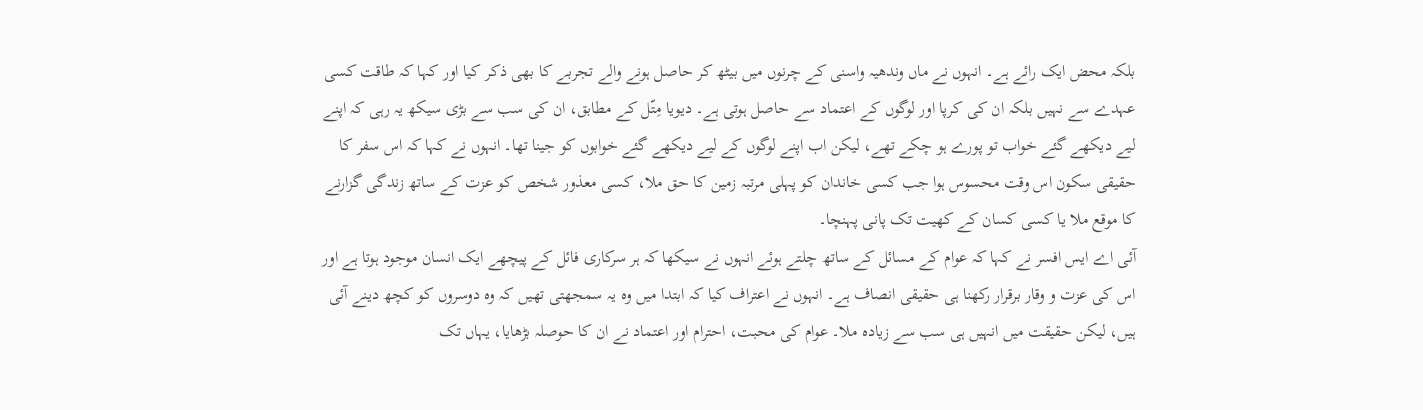بلکہ محض ایک رائے ہے۔ انہوں نے ماں وندھیہ واسنی کے چرنوں میں بیٹھ کر حاصل ہونے والے تجربے کا بھی ذکر کیا اور کہا کہ طاقت کسی عہدے سے نہیں بلکہ ان کی کرپا اور لوگوں کے اعتماد سے حاصل ہوتی ہے۔ دیویا مِتّل کے مطابق، ان کی سب سے بڑی سیکھ یہ رہی کہ اپنے لیے دیکھے گئے خواب تو پورے ہو چکے تھے، لیکن اب اپنے لوگوں کے لیے دیکھے گئے خوابوں کو جینا تھا۔ انہوں نے کہا کہ اس سفر کا حقیقی سکون اس وقت محسوس ہوا جب کسی خاندان کو پہلی مرتبہ زمین کا حق ملا، کسی معذور شخص کو عزت کے ساتھ زندگی گزارنے کا موقع ملا یا کسی کسان کے کھیت تک پانی پہنچا۔
آئی اے ایس افسر نے کہا کہ عوام کے مسائل کے ساتھ چلتے ہوئے انہوں نے سیکھا کہ ہر سرکاری فائل کے پیچھے ایک انسان موجود ہوتا ہے اور اس کی عزت و وقار برقرار رکھنا ہی حقیقی انصاف ہے۔ انہوں نے اعتراف کیا کہ ابتدا میں وہ یہ سمجھتی تھیں کہ وہ دوسروں کو کچھ دینے آئی ہیں، لیکن حقیقت میں انہیں ہی سب سے زیادہ ملا۔ عوام کی محبت، احترام اور اعتماد نے ان کا حوصلہ بڑھایا، یہاں تک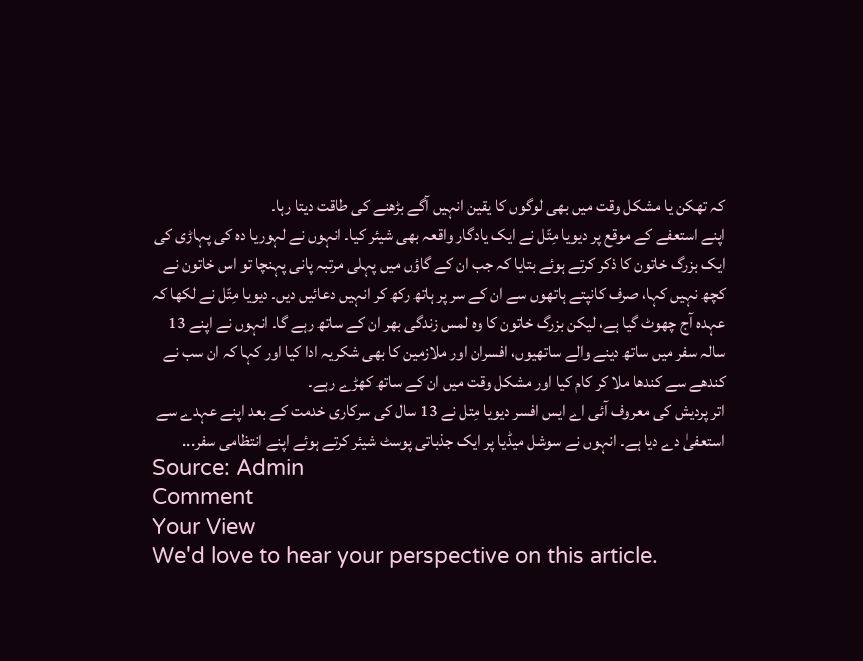کہ تھکن یا مشکل وقت میں بھی لوگوں کا یقین انہیں آگے بڑھنے کی طاقت دیتا رہا۔
اپنے استعفے کے موقع پر دیویا مِتّل نے ایک یادگار واقعہ بھی شیئر کیا۔ انہوں نے لہوریا دہ کی پہاڑی کی ایک بزرگ خاتون کا ذکر کرتے ہوئے بتایا کہ جب ان کے گاؤں میں پہلی مرتبہ پانی پہنچا تو اس خاتون نے کچھ نہیں کہا، صرف کانپتے ہاتھوں سے ان کے سر پر ہاتھ رکھ کر انہیں دعائیں دیں۔ دیویا مِتّل نے لکھا کہ عہدہ آج چھوٹ گیا ہے، لیکن بزرگ خاتون کا وہ لمس زندگی بھر ان کے ساتھ رہے گا۔ انہوں نے اپنے 13 سالہ سفر میں ساتھ دینے والے ساتھیوں، افسران اور ملازمین کا بھی شکریہ ادا کیا اور کہا کہ ان سب نے کندھے سے کندھا ملا کر کام کیا اور مشکل وقت میں ان کے ساتھ کھڑے رہے۔
اتر پردیش کی معروف آئی اے ایس افسر دیویا مِتل نے 13 سال کی سرکاری خدمت کے بعد اپنے عہدے سے استعفیٰ دے دیا ہے۔ انہوں نے سوشل میڈیا پر ایک جذباتی پوسٹ شیئر کرتے ہوئے اپنے انتظامی سفر...
Source: Admin
Comment
Your View
We'd love to hear your perspective on this article.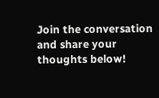Join the conversation and share your thoughts below!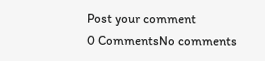Post your comment
0 CommentsNo comments